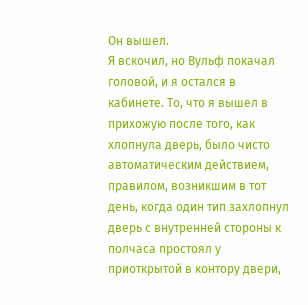Он вышел.
Я вскочил, но Вульф покачал головой, и я остался в кабинете. То, что я вышел в прихожую после того, как хлопнула дверь, было чисто автоматическим действием, правилом, возникшим в тот день, когда один тип захлопнул дверь с внутренней стороны к полчаса простоял у приоткрытой в контору двери,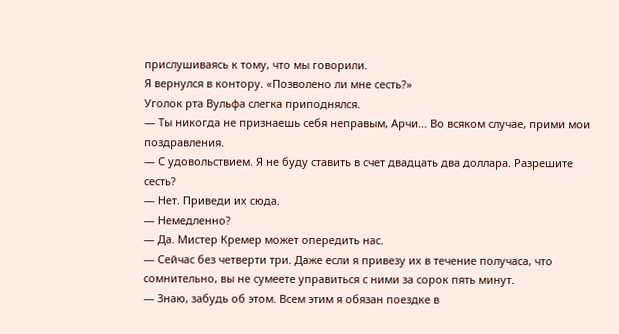прислушиваясь к тому, что мы говорили.
Я вернулся в контору. «Позволено ли мне сесть?»
Уголок рта Вульфа слегка приподнялся.
— Ты никогда не признаешь себя неправым, Арчи… Во всяком случае, прими мои поздравления.
— С удовольствием. Я не буду ставить в счет двадцать два доллара. Разрешите сесть?
— Нет. Приведи их сюда.
— Немедленно?
— Да. Мистер Кремер может опередить нас.
— Сейчас без четверти три. Даже если я привезу их в течение получаса, что сомнительно, вы не сумеете управиться с ними за сорок пять минут.
— Знаю, забудь об этом. Всем этим я обязан поездке в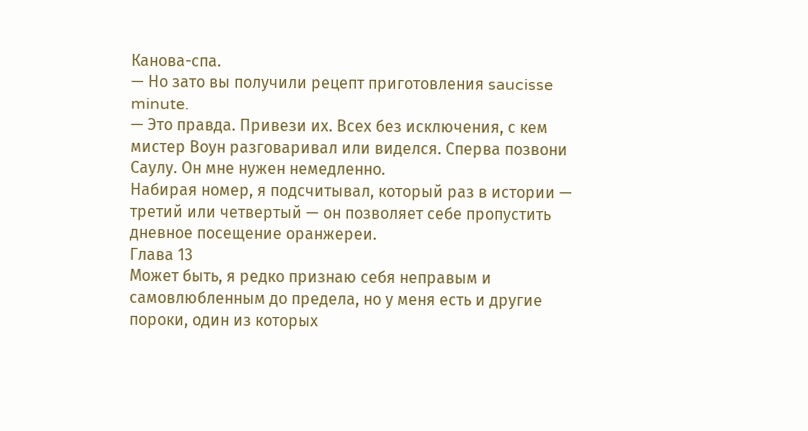Канова-спа.
— Но зато вы получили рецепт приготовления saucisse minute.
— Это правда. Привези их. Всех без исключения, с кем мистер Воун разговаривал или виделся. Сперва позвони Саулу. Он мне нужен немедленно.
Набирая номер, я подсчитывал, который раз в истории — третий или четвертый — он позволяет себе пропустить дневное посещение оранжереи.
Глава 13
Может быть, я редко признаю себя неправым и самовлюбленным до предела, но у меня есть и другие пороки, один из которых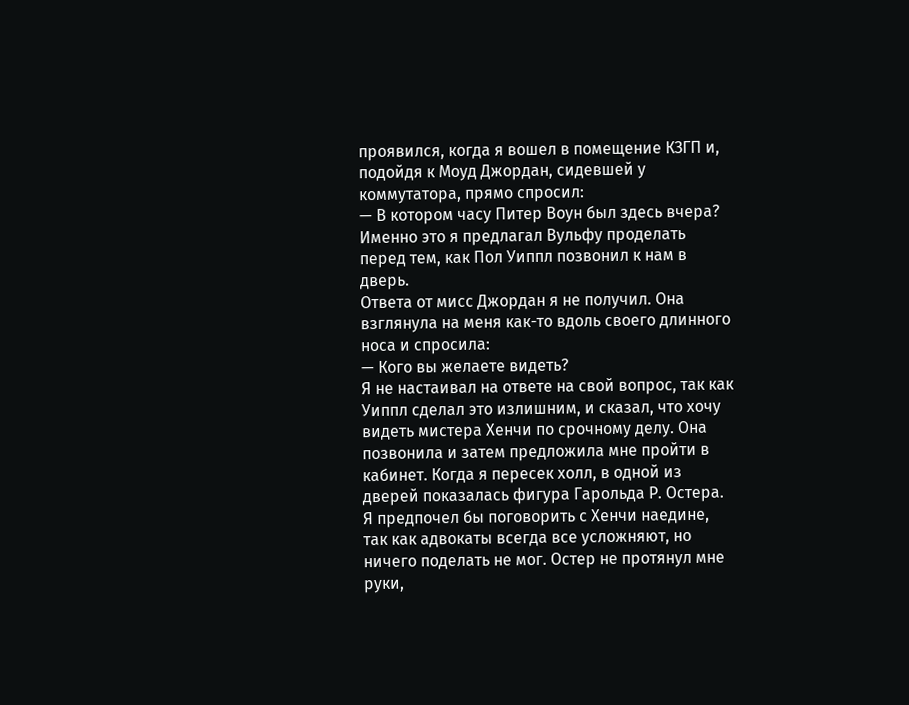проявился, когда я вошел в помещение КЗГП и, подойдя к Моуд Джордан, сидевшей у коммутатора, прямо спросил:
— В котором часу Питер Воун был здесь вчера?
Именно это я предлагал Вульфу проделать перед тем, как Пол Уиппл позвонил к нам в дверь.
Ответа от мисс Джордан я не получил. Она взглянула на меня как-то вдоль своего длинного носа и спросила:
— Кого вы желаете видеть?
Я не настаивал на ответе на свой вопрос, так как Уиппл сделал это излишним, и сказал, что хочу видеть мистера Хенчи по срочному делу. Она позвонила и затем предложила мне пройти в кабинет. Когда я пересек холл, в одной из дверей показалась фигура Гарольда Р. Остера. Я предпочел бы поговорить с Хенчи наедине, так как адвокаты всегда все усложняют, но ничего поделать не мог. Остер не протянул мне руки,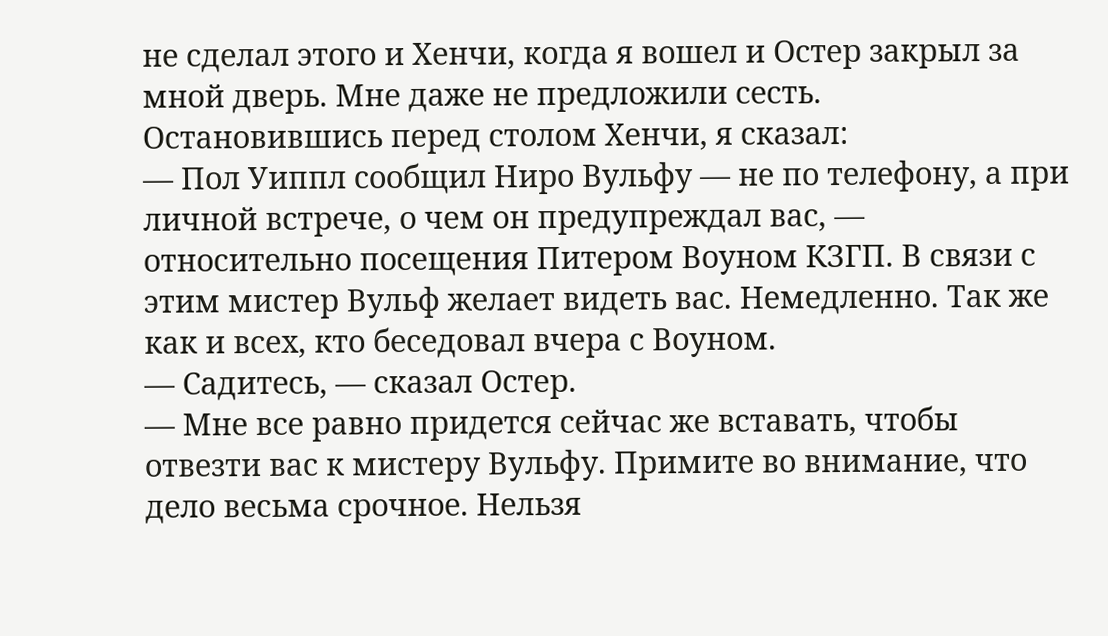не сделал этого и Хенчи, когда я вошел и Остер закрыл за мной дверь. Мне даже не предложили сесть.
Остановившись перед столом Хенчи, я сказал:
— Пол Уиппл сообщил Ниро Вульфу — не по телефону, а при личной встрече, о чем он предупреждал вас, — относительно посещения Питером Воуном КЗГП. В связи с этим мистер Вульф желает видеть вас. Немедленно. Так же как и всех, кто беседовал вчера с Воуном.
— Садитесь, — сказал Остер.
— Мне все равно придется сейчас же вставать, чтобы отвезти вас к мистеру Вульфу. Примите во внимание, что дело весьма срочное. Нельзя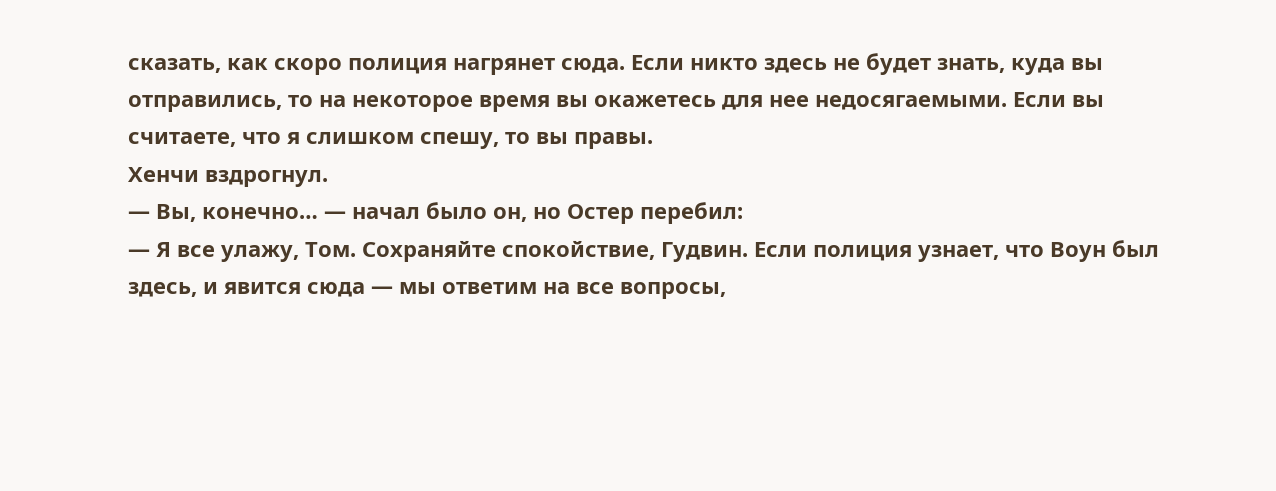сказать, как скоро полиция нагрянет сюда. Если никто здесь не будет знать, куда вы отправились, то на некоторое время вы окажетесь для нее недосягаемыми. Если вы считаете, что я слишком спешу, то вы правы.
Хенчи вздрогнул.
— Вы, конечно… — начал было он, но Остер перебил:
— Я все улажу, Том. Сохраняйте спокойствие, Гудвин. Если полиция узнает, что Воун был здесь, и явится сюда — мы ответим на все вопросы,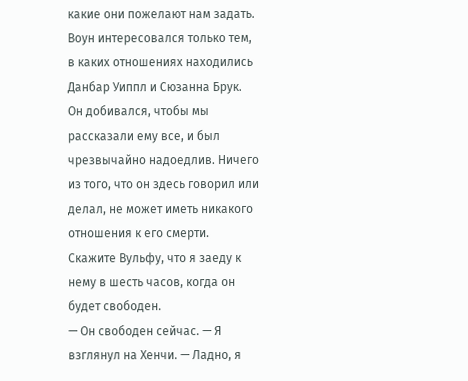какие они пожелают нам задать. Воун интересовался только тем, в каких отношениях находились Данбар Уиппл и Сюзанна Брук. Он добивался, чтобы мы рассказали ему все, и был чрезвычайно надоедлив. Ничего из того, что он здесь говорил или делал, не может иметь никакого отношения к его смерти. Скажите Вульфу, что я заеду к нему в шесть часов, когда он будет свободен.
— Он свободен сейчас. — Я взглянул на Хенчи. — Ладно, я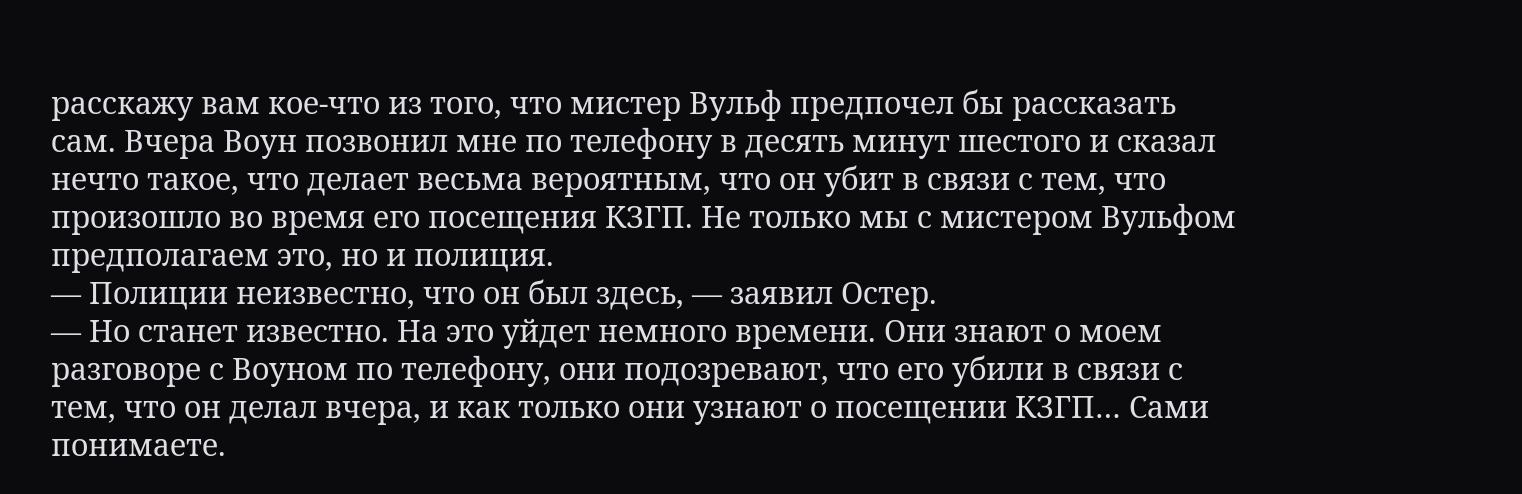расскажу вам кое-что из того, что мистер Вульф предпочел бы рассказать сам. Вчера Воун позвонил мне по телефону в десять минут шестого и сказал нечто такое, что делает весьма вероятным, что он убит в связи с тем, что произошло во время его посещения КЗГП. Не только мы с мистером Вульфом предполагаем это, но и полиция.
— Полиции неизвестно, что он был здесь, — заявил Остер.
— Но станет известно. На это уйдет немного времени. Они знают о моем разговоре с Воуном по телефону, они подозревают, что его убили в связи с тем, что он делал вчера, и как только они узнают о посещении КЗГП… Сами понимаете.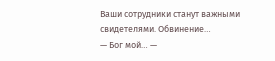Ваши сотрудники станут важными свидетелями. Обвинение…
— Бог мой… —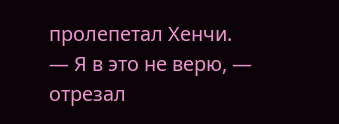пролепетал Хенчи.
— Я в это не верю, — отрезал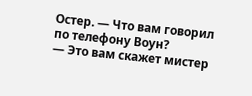Остер. — Что вам говорил по телефону Воун?
— Это вам скажет мистер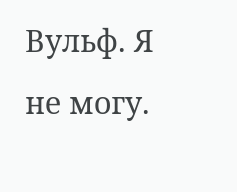Вульф. Я не могу.